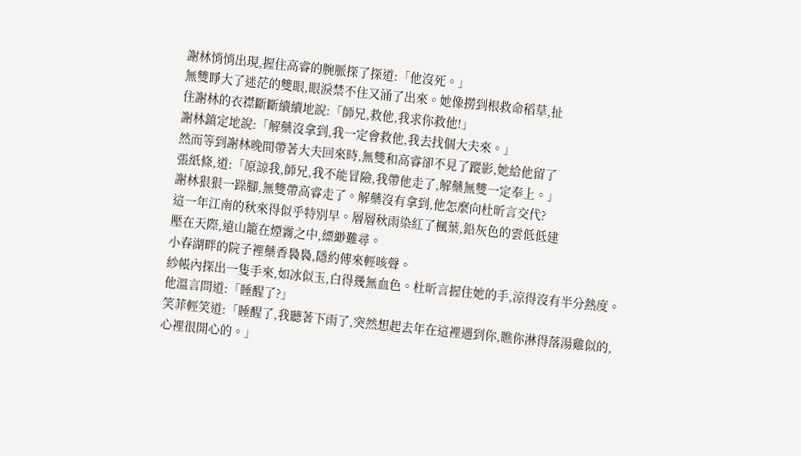謝林悄悄出現,握住高睿的腕脈探了探道:「他沒死。」
無雙睜大了迷茫的雙眼,眼淚禁不住又涌了出來。她像撈到根救命稻草,扯
住謝林的衣襟斷斷續續地說:「師兄,救他,我求你救他!」
謝林鎮定地說:「解藥沒拿到,我一定會救他,我去找個大夫來。」
然而等到謝林晚間帶著大夫回來時,無雙和高睿卻不見了蹤影,她給他留了
張紙條,道:「原諒我,師兄,我不能冒險,我帶他走了,解藥無雙一定奉上。」
謝林狠狠一跺腳,無雙帶高睿走了。解藥沒有拿到,他怎麼向杜昕言交代?
這一年江南的秋來得似乎特別早。層層秋雨染紅了楓葉,鉛灰色的雲低低建
壓在天際,遠山籠在煙霧之中,縹緲難尋。
小春湖畔的院子裡藥香裊裊,隱約傳來輕咳聲。
紗帳內探出一隻手來,如冰似玉,白得幾無血色。杜昕言握住她的手,涼得沒有半分熱度。他溫言問道:「睡醒了?」
笑菲輕笑道:「睡醒了,我聽著下雨了,突然想起去年在這裡遇到你,瞧你淋得落湯雞似的,心裡很開心的。」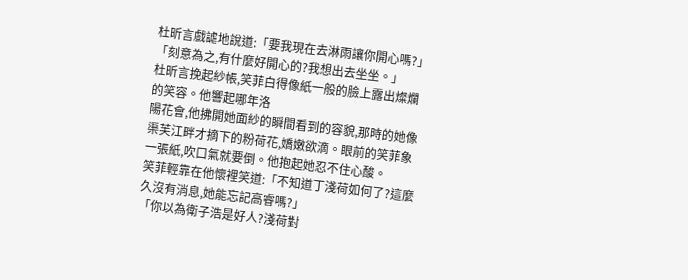杜昕言戲謔地說道:「要我現在去淋雨讓你開心嗎?」
「刻意為之,有什麼好開心的?我想出去坐坐。」
杜昕言挽起紗帳,笑菲白得像紙一般的臉上露出燦爛的笑容。他響起哪年洛
陽花會,他拂開她面紗的瞬間看到的容貌,那時的她像渠芙江畔才摘下的粉荷花,嬌嫩欲滴。眼前的笑菲象一張紙,吹口氣就要倒。他抱起她忍不住心酸。
笑菲輕靠在他懷裡笑道:「不知道丁淺荷如何了?這麼久沒有消息,她能忘記高睿嗎?」
「你以為衛子浩是好人?淺荷對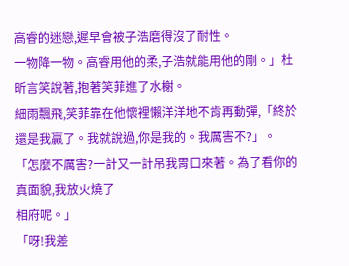高睿的迷戀,遲早會被子浩磨得沒了耐性。
一物降一物。高睿用他的柔,子浩就能用他的剛。」杜昕言笑說著,抱著笑菲進了水榭。
細雨飄飛,笑菲靠在他懷裡懶洋洋地不肯再動彈,「終於還是我贏了。我就說過,你是我的。我厲害不?」。
「怎麼不厲害?一計又一計吊我胃口來著。為了看你的真面貌,我放火燒了
相府呢。」
「呀!我差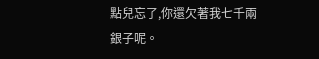點兒忘了,你還欠著我七千兩銀子呢。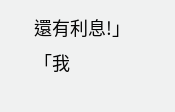還有利息!」
「我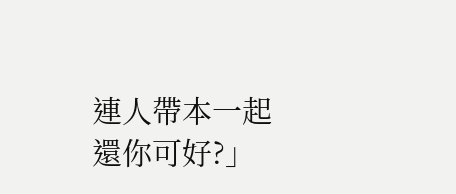連人帶本一起還你可好?」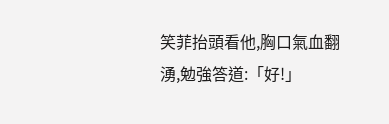笑菲抬頭看他,胸口氣血翻湧,勉強答道:「好!」